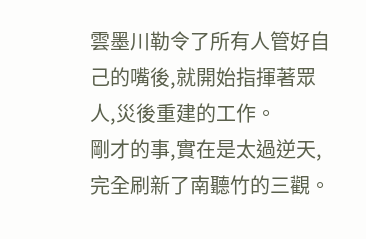雲墨川勒令了所有人管好自己的嘴後,就開始指揮著眾人,災後重建的工作。
剛才的事,實在是太過逆天,完全刷新了南聽竹的三觀。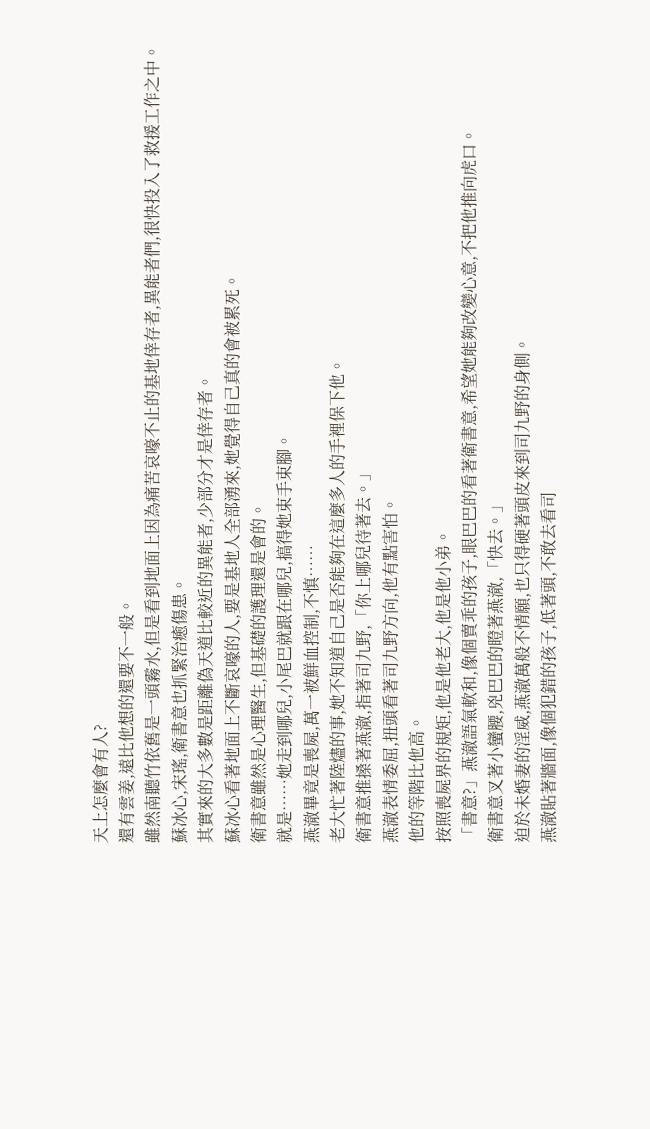天上怎麼會有人?
還有雲姜,遠比他想的還要不一般。
雖然南聽竹依舊是一頭霧水,但是看到地面上因為痛苦哀嚎不止的基地倖存者,異能者們,很快投入了救援工作之中。
蘇冰心,宋瑤,衛書意也抓緊治癒傷患。
其實來的大多數是距離偽天道比較近的異能者,少部分才是倖存者。
蘇冰心看著地面上不斷哀嚎的人,要是基地人全部湧來,她覺得自己真的會被累死。
衛書意雖然是心理醫生,但基礎的護理還是會的。
就是……她走到哪兒,小尾巴就跟在哪兒,搞得她束手束腳。
燕澈畢竟是喪屍,萬一被鮮血控制,不慎……
老大忙著陸燼的事,她不知道自己是否能夠在這麼多人的手裡保下他。
衛書意推搡著燕澈,指著司九野,「你上哪兒待著去。」
燕澈表情委屈,扭頭看著司九野方向,他有點害怕。
他的等階比他高。
按照喪屍界的規矩,他是他老大,他是他小弟。
「書意?」燕澈語氣軟和,像個賣乖的孩子,眼巴巴的看著衛書意,希望她能夠改變心意,不把他推向虎口。
衛書意叉著小蠻腰,兇巴巴的瞪著燕澈,「快去。」
迫於未婚妻的淫威,燕澈萬般不情願,也只得硬著頭皮來到司九野的身側。
燕澈貼著牆面,像個犯錯的孩子,低著頭,不敢去看司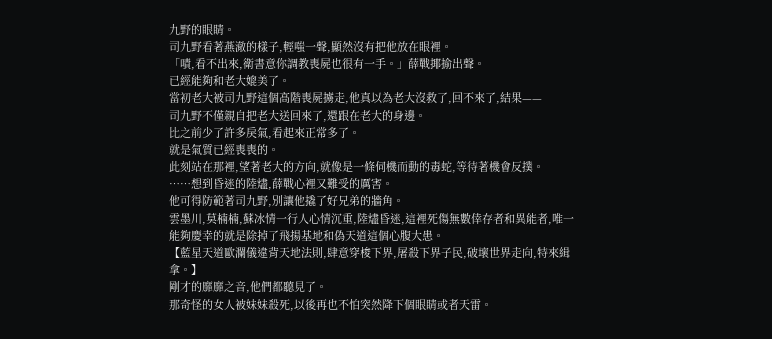九野的眼睛。
司九野看著燕澈的樣子,輕嗤一聲,顯然沒有把他放在眼裡。
「嘖,看不出來,衛書意你調教喪屍也很有一手。」薛戰揶揄出聲。
已經能夠和老大媲美了。
當初老大被司九野這個高階喪屍擄走,他真以為老大沒救了,回不來了,結果——
司九野不僅親自把老大送回來了,還跟在老大的身邊。
比之前少了許多戾氣,看起來正常多了。
就是氣質已經喪喪的。
此刻站在那裡,望著老大的方向,就像是一條伺機而動的毒蛇,等待著機會反撲。
……想到昏迷的陸燼,薛戰心裡又難受的厲害。
他可得防範著司九野,別讓他撬了好兄弟的牆角。
雲墨川,莫楠楠,蘇冰情一行人心情沉重,陸燼昏迷,這裡死傷無數倖存者和異能者,唯一能夠慶幸的就是除掉了飛揚基地和偽天道這個心腹大患。
【藍星天道歐瀾儀違背天地法則,肆意穿梭下界,屠殺下界子民,破壞世界走向,特來緝拿。】
剛才的靡靡之音,他們都聽見了。
那奇怪的女人被妹妹殺死,以後再也不怕突然降下個眼睛或者天雷。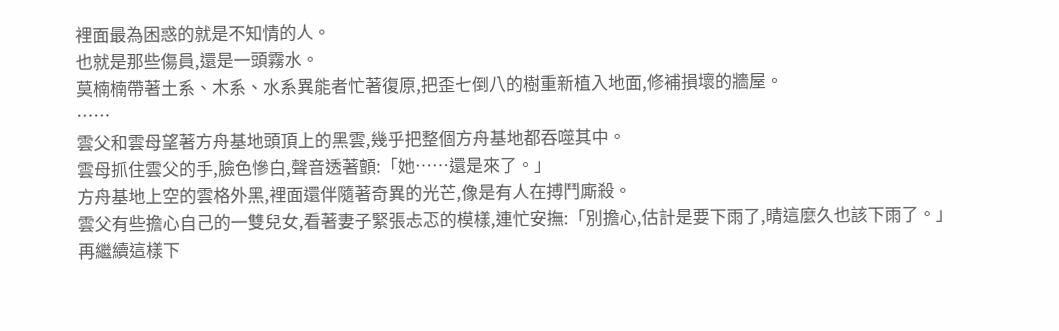裡面最為困惑的就是不知情的人。
也就是那些傷員,還是一頭霧水。
莫楠楠帶著土系、木系、水系異能者忙著復原,把歪七倒八的樹重新植入地面,修補損壞的牆屋。
……
雲父和雲母望著方舟基地頭頂上的黑雲,幾乎把整個方舟基地都吞噬其中。
雲母抓住雲父的手,臉色慘白,聲音透著顫:「她……還是來了。」
方舟基地上空的雲格外黑,裡面還伴隨著奇異的光芒,像是有人在搏鬥廝殺。
雲父有些擔心自己的一雙兒女,看著妻子緊張忐忑的模樣,連忙安撫:「別擔心,估計是要下雨了,晴這麼久也該下雨了。」
再繼續這樣下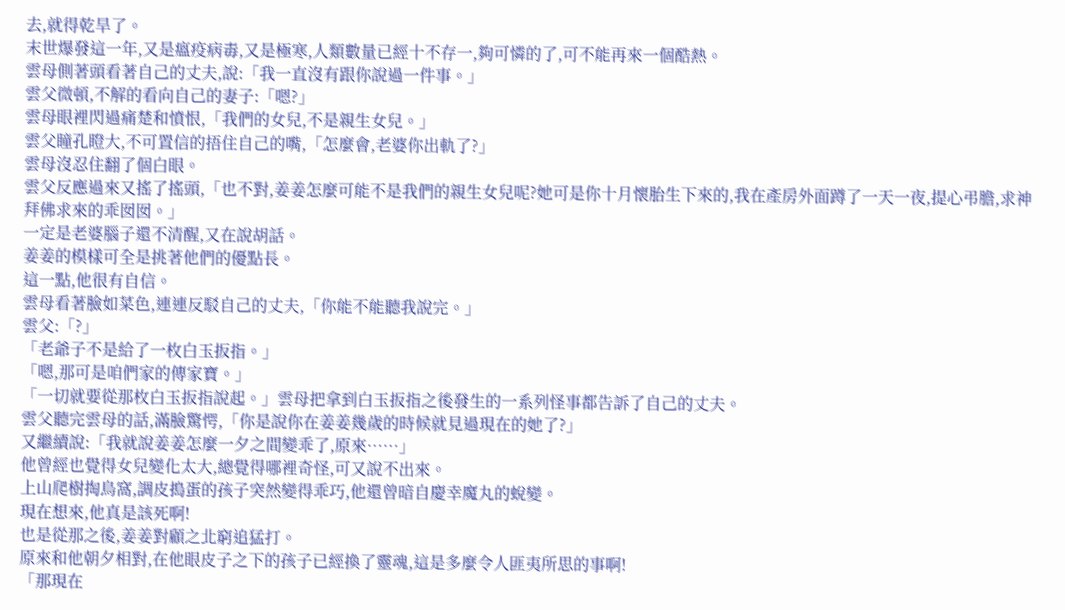去,就得乾旱了。
末世爆發這一年,又是瘟疫病毒,又是極寒,人類數量已經十不存一,夠可憐的了,可不能再來一個酷熱。
雲母側著頭看著自己的丈夫,說:「我一直沒有跟你說過一件事。」
雲父微頓,不解的看向自己的妻子:「嗯?」
雲母眼裡閃過痛楚和憤恨,「我們的女兒,不是親生女兒。」
雲父瞳孔瞪大,不可置信的捂住自己的嘴,「怎麼會,老婆你出軌了?」
雲母沒忍住翻了個白眼。
雲父反應過來又搖了搖頭,「也不對,姜姜怎麼可能不是我們的親生女兒呢?她可是你十月懷胎生下來的,我在產房外面蹲了一天一夜,提心弔膽,求神拜佛求來的乖囡囡。」
一定是老婆腦子還不清醒,又在說胡話。
姜姜的模樣可全是挑著他們的優點長。
這一點,他很有自信。
雲母看著臉如菜色,連連反駁自己的丈夫,「你能不能聽我說完。」
雲父:「?」
「老爺子不是給了一枚白玉扳指。」
「嗯,那可是咱們家的傳家寶。」
「一切就要從那枚白玉扳指說起。」雲母把拿到白玉扳指之後發生的一系列怪事都告訴了自己的丈夫。
雲父聽完雲母的話,滿臉驚愕,「你是說你在姜姜幾歲的時候就見過現在的她了?」
又繼續說:「我就說姜姜怎麼一夕之間變乖了,原來……」
他曾經也覺得女兒變化太大,總覺得哪裡奇怪,可又說不出來。
上山爬樹掏鳥窩,調皮搗蛋的孩子突然變得乖巧,他還曾暗自慶幸魔丸的蛻變。
現在想來,他真是該死啊!
也是從那之後,姜姜對顧之北窮追猛打。
原來和他朝夕相對,在他眼皮子之下的孩子已經換了靈魂,這是多麼令人匪夷所思的事啊!
「那現在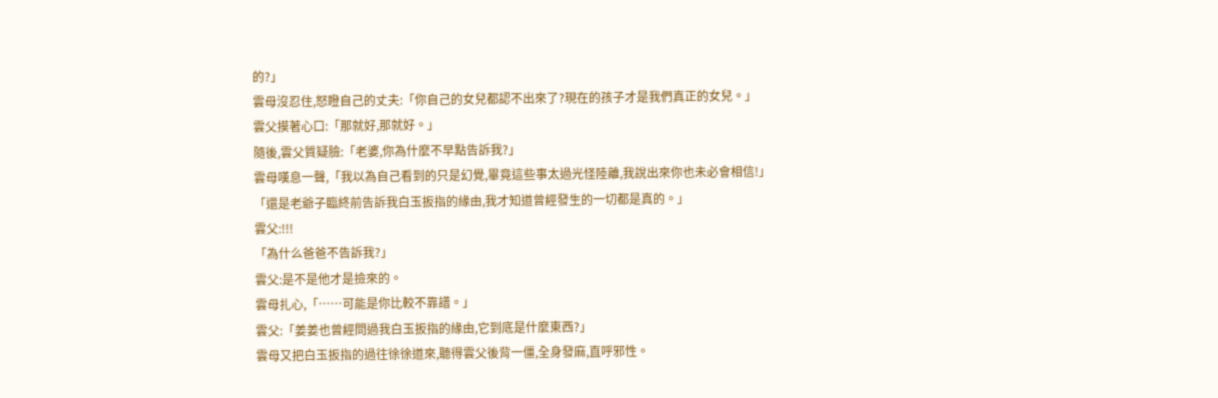的?」
雲母沒忍住,怒瞪自己的丈夫:「你自己的女兒都認不出來了?現在的孩子才是我們真正的女兒。」
雲父摸著心口:「那就好,那就好。」
隨後,雲父質疑臉:「老婆,你為什麼不早點告訴我?」
雲母嘆息一聲,「我以為自己看到的只是幻覺,畢竟這些事太過光怪陸離,我說出來你也未必會相信!」
「還是老爺子臨終前告訴我白玉扳指的緣由,我才知道曾經發生的一切都是真的。」
雲父:!!!
「為什么爸爸不告訴我?」
雲父:是不是他才是撿來的。
雲母扎心,「……可能是你比較不靠譜。」
雲父:「姜姜也曾經問過我白玉扳指的緣由,它到底是什麼東西?」
雲母又把白玉扳指的過往徐徐道來,聽得雲父後背一僵,全身發麻,直呼邪性。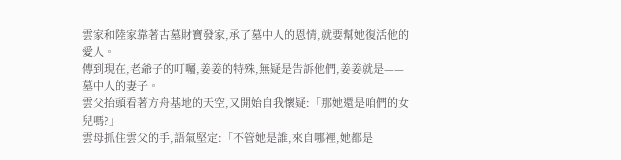雲家和陸家靠著古墓財寶發家,承了墓中人的恩情,就要幫她復活他的愛人。
傳到現在,老爺子的叮囑,姜姜的特殊,無疑是告訴他們,姜姜就是——
墓中人的妻子。
雲父抬頭看著方舟基地的天空,又開始自我懷疑:「那她還是咱們的女兒嗎?」
雲母抓住雲父的手,語氣堅定:「不管她是誰,來自哪裡,她都是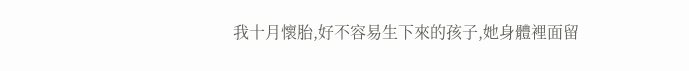我十月懷胎,好不容易生下來的孩子,她身體裡面留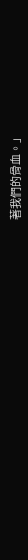著我們的骨血。」